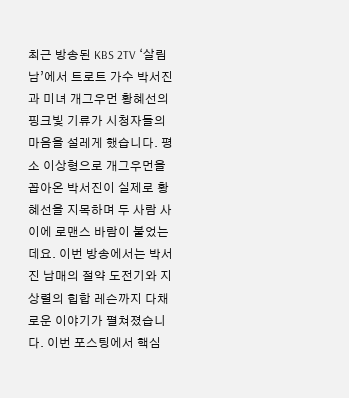최근 방송된 KBS 2TV ‘살림남’에서 트로트 가수 박서진과 미녀 개그우먼 황혜선의 핑크빛 기류가 시청자들의 마음을 설레게 했습니다. 평소 이상형으로 개그우먼을 꼽아온 박서진이 실제로 황혜선을 지목하며 두 사람 사이에 로맨스 바람이 불었는데요. 이번 방송에서는 박서진 남매의 절약 도전기와 지상렬의 힙합 레슨까지 다채로운 이야기가 펼쳐졌습니다. 이번 포스팅에서 핵심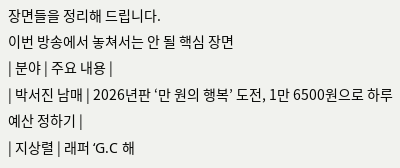장면들을 정리해 드립니다.
이번 방송에서 놓쳐서는 안 될 핵심 장면
| 분야 | 주요 내용 |
| 박서진 남매 | 2026년판 ‘만 원의 행복’ 도전, 1만 6500원으로 하루 예산 정하기 |
| 지상렬 | 래퍼 ‘G.C 해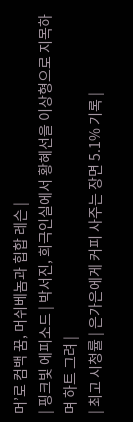머’로 컴백 꿈, 머쉬베놈과 힙합 레슨 |
| 핑크빛 에피소드 | 박서진, 희극인실에서 황혜선을 이상형으로 지목하며 하트 그려 |
| 최고 시청률 | 은가은에게 커피 사주는 장면 5.1% 기록 |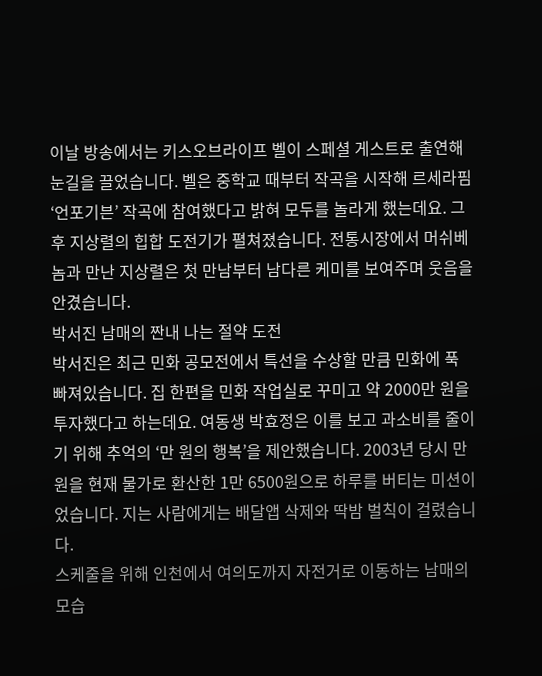이날 방송에서는 키스오브라이프 벨이 스페셜 게스트로 출연해 눈길을 끌었습니다. 벨은 중학교 때부터 작곡을 시작해 르세라핌 ‘언포기븐’ 작곡에 참여했다고 밝혀 모두를 놀라게 했는데요. 그 후 지상렬의 힙합 도전기가 펼쳐졌습니다. 전통시장에서 머쉬베놈과 만난 지상렬은 첫 만남부터 남다른 케미를 보여주며 웃음을 안겼습니다.
박서진 남매의 짠내 나는 절약 도전
박서진은 최근 민화 공모전에서 특선을 수상할 만큼 민화에 푹 빠져있습니다. 집 한편을 민화 작업실로 꾸미고 약 2000만 원을 투자했다고 하는데요. 여동생 박효정은 이를 보고 과소비를 줄이기 위해 추억의 ‘만 원의 행복’을 제안했습니다. 2003년 당시 만 원을 현재 물가로 환산한 1만 6500원으로 하루를 버티는 미션이었습니다. 지는 사람에게는 배달앱 삭제와 딱밤 벌칙이 걸렸습니다.
스케줄을 위해 인천에서 여의도까지 자전거로 이동하는 남매의 모습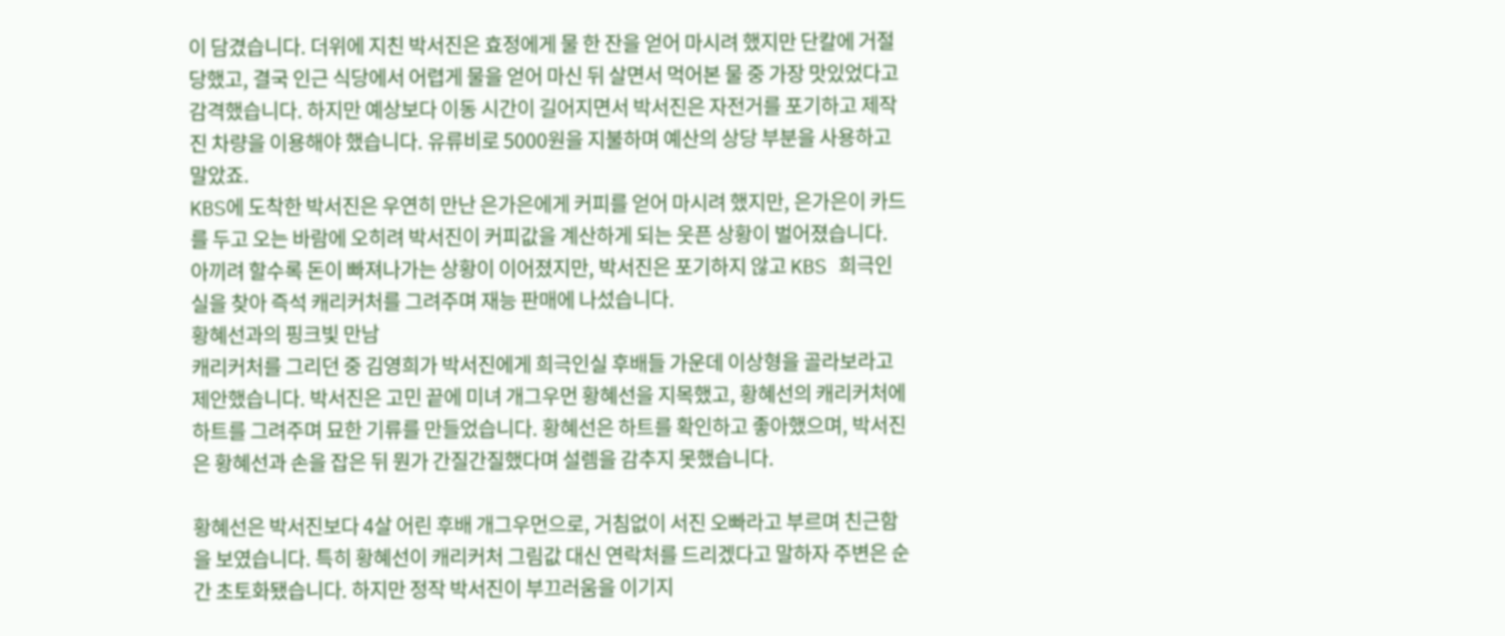이 담겼습니다. 더위에 지친 박서진은 효정에게 물 한 잔을 얻어 마시려 했지만 단칼에 거절당했고, 결국 인근 식당에서 어렵게 물을 얻어 마신 뒤 살면서 먹어본 물 중 가장 맛있었다고 감격했습니다. 하지만 예상보다 이동 시간이 길어지면서 박서진은 자전거를 포기하고 제작진 차량을 이용해야 했습니다. 유류비로 5000원을 지불하며 예산의 상당 부분을 사용하고 말았죠.
KBS에 도착한 박서진은 우연히 만난 은가은에게 커피를 얻어 마시려 했지만, 은가은이 카드를 두고 오는 바람에 오히려 박서진이 커피값을 계산하게 되는 웃픈 상황이 벌어졌습니다. 아끼려 할수록 돈이 빠져나가는 상황이 이어졌지만, 박서진은 포기하지 않고 KBS 희극인실을 찾아 즉석 캐리커처를 그려주며 재능 판매에 나섰습니다.
황혜선과의 핑크빛 만남
캐리커처를 그리던 중 김영희가 박서진에게 희극인실 후배들 가운데 이상형을 골라보라고 제안했습니다. 박서진은 고민 끝에 미녀 개그우먼 황혜선을 지목했고, 황혜선의 캐리커처에 하트를 그려주며 묘한 기류를 만들었습니다. 황혜선은 하트를 확인하고 좋아했으며, 박서진은 황혜선과 손을 잡은 뒤 뭔가 간질간질했다며 설렘을 감추지 못했습니다.

황혜선은 박서진보다 4살 어린 후배 개그우먼으로, 거침없이 서진 오빠라고 부르며 친근함을 보였습니다. 특히 황혜선이 캐리커처 그림값 대신 연락처를 드리겠다고 말하자 주변은 순간 초토화됐습니다. 하지만 정작 박서진이 부끄러움을 이기지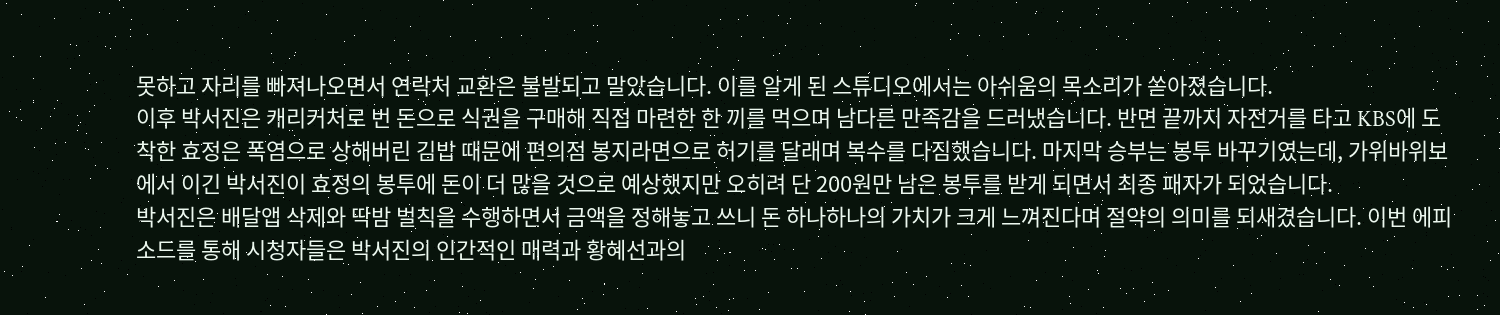못하고 자리를 빠져나오면서 연락처 교환은 불발되고 말았습니다. 이를 알게 된 스튜디오에서는 아쉬움의 목소리가 쏟아졌습니다.
이후 박서진은 캐리커처로 번 돈으로 식권을 구매해 직접 마련한 한 끼를 먹으며 남다른 만족감을 드러냈습니다. 반면 끝까지 자전거를 타고 KBS에 도착한 효정은 폭염으로 상해버린 김밥 때문에 편의점 봉지라면으로 허기를 달래며 복수를 다짐했습니다. 마지막 승부는 봉투 바꾸기였는데, 가위바위보에서 이긴 박서진이 효정의 봉투에 돈이 더 많을 것으로 예상했지만 오히려 단 200원만 남은 봉투를 받게 되면서 최종 패자가 되었습니다.
박서진은 배달앱 삭제와 딱밤 벌칙을 수행하면서 금액을 정해놓고 쓰니 돈 하나하나의 가치가 크게 느껴진다며 절약의 의미를 되새겼습니다. 이번 에피소드를 통해 시청자들은 박서진의 인간적인 매력과 황혜선과의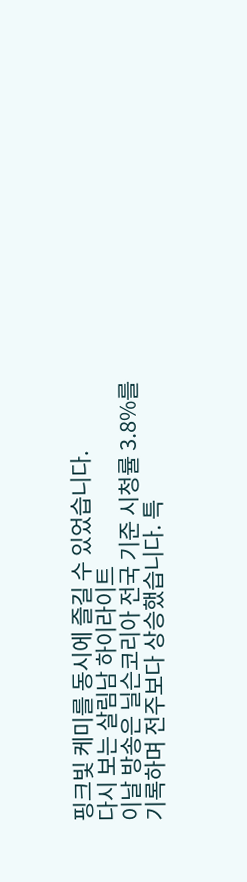핑크빛 케미를 동시에 즐길 수 있었습니다.
다시 보는 살림남 하이라이트
이날 방송은 닐슨코리아 전국 기준 시청률 3.8%를 기록하며 전주보다 상승했습니다. 특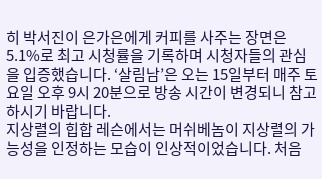히 박서진이 은가은에게 커피를 사주는 장면은 5.1%로 최고 시청률을 기록하며 시청자들의 관심을 입증했습니다. ‘살림남’은 오는 15일부터 매주 토요일 오후 9시 20분으로 방송 시간이 변경되니 참고하시기 바랍니다.
지상렬의 힙합 레슨에서는 머쉬베놈이 지상렬의 가능성을 인정하는 모습이 인상적이었습니다. 처음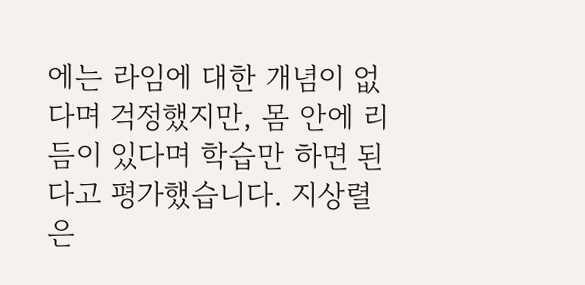에는 라임에 대한 개념이 없다며 걱정했지만, 몸 안에 리듬이 있다며 학습만 하면 된다고 평가했습니다. 지상렬은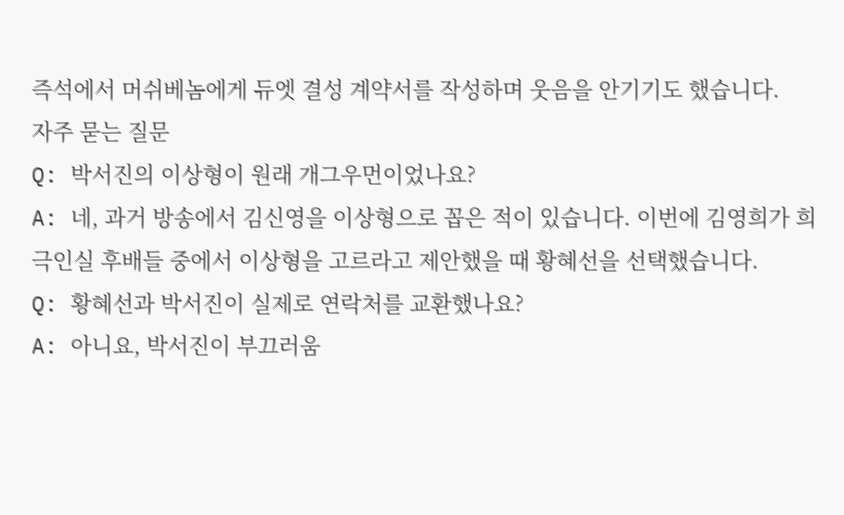즉석에서 머쉬베놈에게 듀엣 결성 계약서를 작성하며 웃음을 안기기도 했습니다.
자주 묻는 질문
Q: 박서진의 이상형이 원래 개그우먼이었나요?
A: 네, 과거 방송에서 김신영을 이상형으로 꼽은 적이 있습니다. 이번에 김영희가 희극인실 후배들 중에서 이상형을 고르라고 제안했을 때 황혜선을 선택했습니다.
Q: 황혜선과 박서진이 실제로 연락처를 교환했나요?
A: 아니요, 박서진이 부끄러움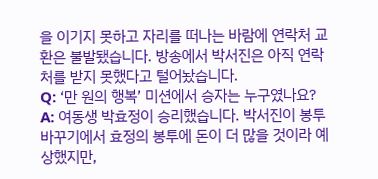을 이기지 못하고 자리를 떠나는 바람에 연락처 교환은 불발됐습니다. 방송에서 박서진은 아직 연락처를 받지 못했다고 털어놨습니다.
Q: ‘만 원의 행복’ 미션에서 승자는 누구였나요?
A: 여동생 박효정이 승리했습니다. 박서진이 봉투 바꾸기에서 효정의 봉투에 돈이 더 많을 것이라 예상했지만,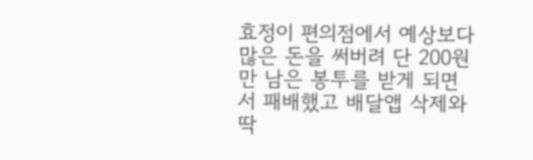효정이 편의점에서 예상보다 많은 돈을 써버려 단 200원만 남은 봉투를 받게 되면서 패배했고 배달앱 삭제와 딱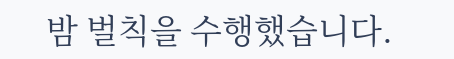밤 벌칙을 수행했습니다.